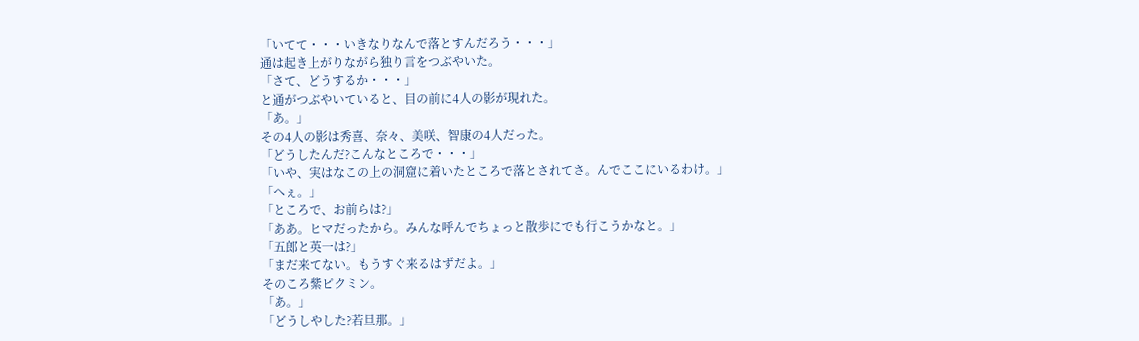「いてて・・・いきなりなんで落とすんだろう・・・」
通は起き上がりながら独り言をつぶやいた。
「さて、どうするか・・・」
と通がつぶやいていると、目の前に4人の影が現れた。
「あ。」
その4人の影は秀喜、奈々、美咲、智康の4人だった。
「どうしたんだ?こんなところで・・・」
「いや、実はなこの上の洞窟に着いたところで落とされてさ。んでここにいるわけ。」
「へぇ。」
「ところで、お前らは?」
「ああ。ヒマだったから。みんな呼んでちょっと散歩にでも行こうかなと。」
「五郎と英一は?」
「まだ来てない。もうすぐ来るはずだよ。」
そのころ紫ピクミン。
「あ。」
「どうしやした?若旦那。」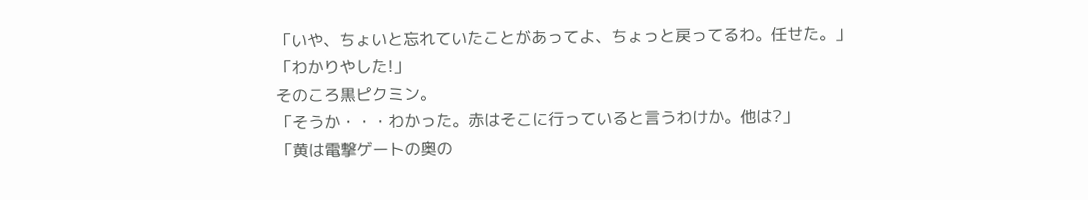「いや、ちょいと忘れていたことがあってよ、ちょっと戻ってるわ。任せた。」
「わかりやした!」
そのころ黒ピクミン。
「そうか・・・わかった。赤はそこに行っていると言うわけか。他は?」
「黄は電撃ゲートの奥の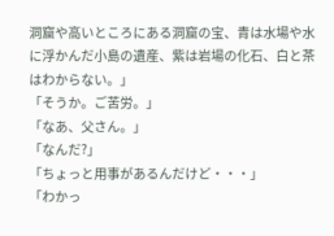洞窟や高いところにある洞窟の宝、青は水場や水に浮かんだ小島の遺産、紫は岩場の化石、白と茶はわからない。」
「そうか。ご苦労。」
「なあ、父さん。」
「なんだ?」
「ちょっと用事があるんだけど・・・」
「わかっ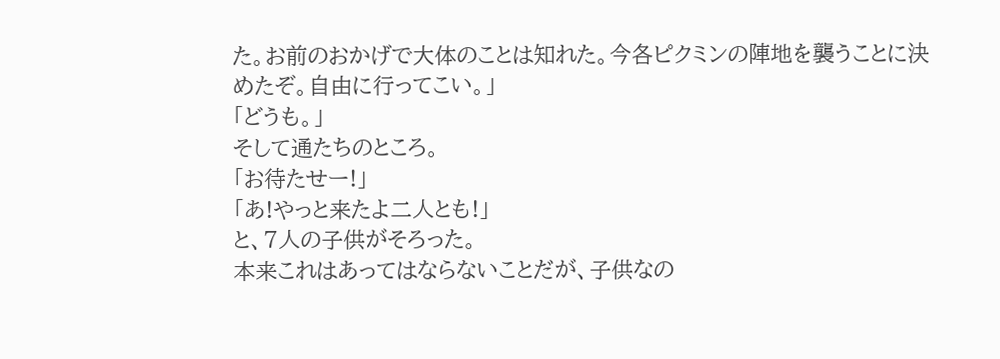た。お前のおかげで大体のことは知れた。今各ピクミンの陣地を襲うことに決めたぞ。自由に行ってこい。」
「どうも。」
そして通たちのところ。
「お待たせー!」
「あ!やっと来たよ二人とも!」
と、7人の子供がそろった。
本来これはあってはならないことだが、子供なの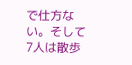で仕方ない。そして7人は散歩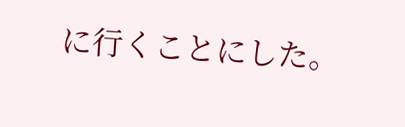に行くことにした。